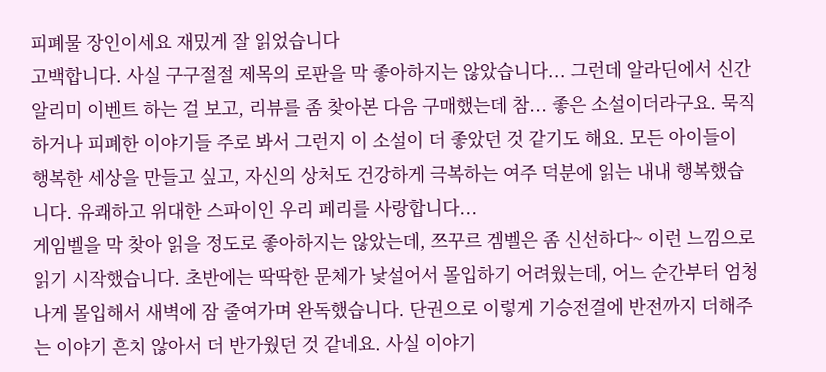피폐물 장인이세요 재밌게 잘 읽었습니다
고백합니다. 사실 구구절절 제목의 로판을 막 좋아하지는 않았습니다... 그런데 알라딘에서 신간알리미 이벤트 하는 걸 보고, 리뷰를 좀 찾아본 다음 구매했는데 참... 좋은 소설이더라구요. 묵직하거나 피폐한 이야기들 주로 봐서 그런지 이 소설이 더 좋았던 것 같기도 해요. 모든 아이들이 행복한 세상을 만들고 싶고, 자신의 상처도 건강하게 극복하는 여주 덕분에 읽는 내내 행복했습니다. 유쾌하고 위대한 스파이인 우리 페리를 사랑합니다...
게임벨을 막 찾아 읽을 정도로 좋아하지는 않았는데, 쯔꾸르 겜벨은 좀 신선하다~ 이런 느낌으로 읽기 시작했습니다. 초반에는 딱딱한 문체가 낯설어서 몰입하기 어려웠는데, 어느 순간부터 엄청나게 몰입해서 새벽에 잠 줄여가며 완독했습니다. 단권으로 이렇게 기승전결에 반전까지 더해주는 이야기 흔치 않아서 더 반가웠던 것 같네요. 사실 이야기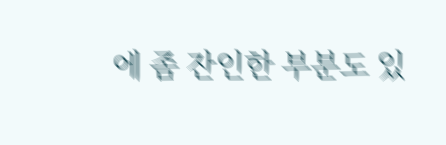에 좀 잔인한 부분도 있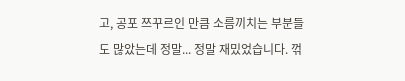고, 공포 쯔꾸르인 만큼 소름끼치는 부분들도 많았는데 정말... 정말 재밌었습니다. 꺾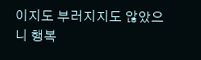이지도 부러지지도 않았으니 행복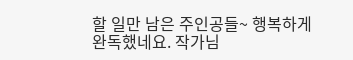할 일만 남은 주인공들~ 행복하게 완독했네요. 작가님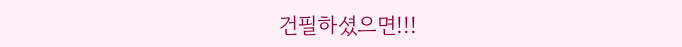건필하셨으면!!!